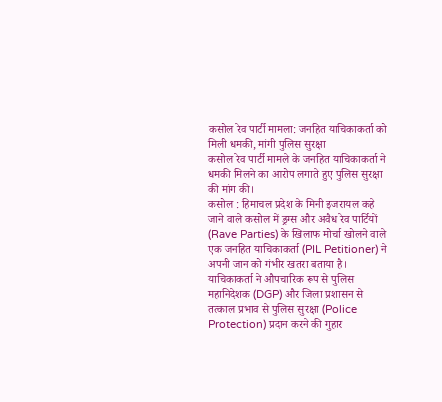कसोल रेव पार्टी मामला: जनहित याचिकाकर्ता को मिली धमकी, मांगी पुलिस सुरक्षा
कसोल रेव पार्टी मामले के जनहित याचिकाकर्ता ने धमकी मिलने का आरोप लगाते हुए पुलिस सुरक्षा की मांग की।
कसोल : हिमाचल प्रदेश के मिनी इजरायल कहे जाने वाले कसोल में ड्रग्स और अवैध रेव पार्टियों (Rave Parties) के खिलाफ मोर्चा खोलने वाले एक जनहित याचिकाकर्ता (PIL Petitioner) ने अपनी जान को गंभीर खतरा बताया है। याचिकाकर्ता ने औपचारिक रूप से पुलिस महानिदेशक (DGP) और जिला प्रशासन से तत्काल प्रभाव से पुलिस सुरक्षा (Police Protection) प्रदान करने की गुहार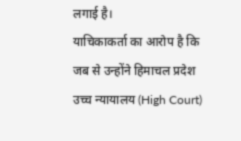लगाई है।
याचिकाकर्ता का आरोप है कि जब से उन्होंने हिमाचल प्रदेश उच्च न्यायालय (High Court)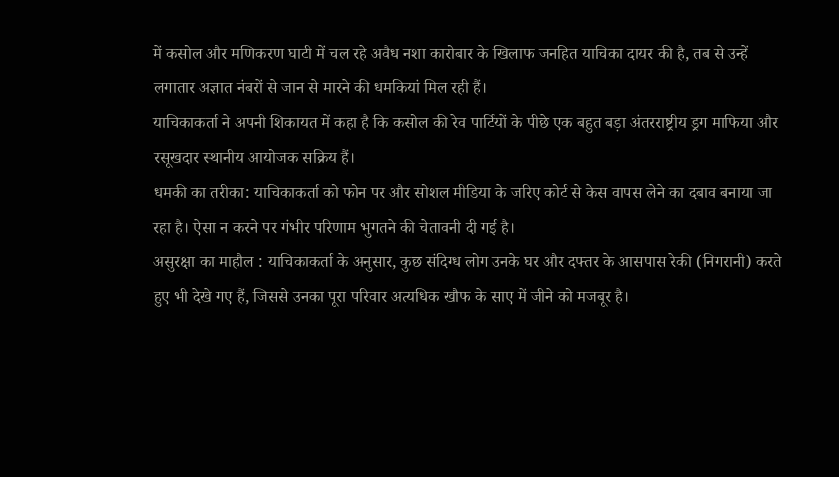में कसोल और मणिकरण घाटी में चल रहे अवैध नशा कारोबार के खिलाफ जनहित याचिका दायर की है, तब से उन्हें लगातार अज्ञात नंबरों से जान से मारने की धमकियां मिल रही हैं।
याचिकाकर्ता ने अपनी शिकायत में कहा है कि कसोल की रेव पार्टियों के पीछे एक बहुत बड़ा अंतरराष्ट्रीय ड्रग माफिया और रसूखदार स्थानीय आयोजक सक्रिय हैं।
धमकी का तरीका: याचिकाकर्ता को फोन पर और सोशल मीडिया के जरिए कोर्ट से केस वापस लेने का दबाव बनाया जा रहा है। ऐसा न करने पर गंभीर परिणाम भुगतने की चेतावनी दी गई है।
असुरक्षा का माहौल : याचिकाकर्ता के अनुसार, कुछ संदिग्ध लोग उनके घर और दफ्तर के आसपास रेकी (निगरानी) करते हुए भी देखे गए हैं, जिससे उनका पूरा परिवार अत्यधिक खौफ के साए में जीने को मजबूर है।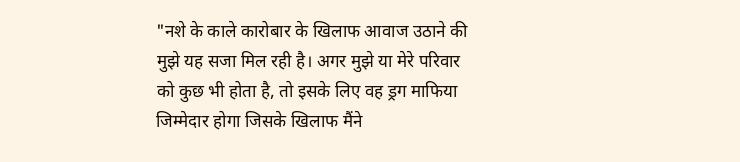"नशे के काले कारोबार के खिलाफ आवाज उठाने की मुझे यह सजा मिल रही है। अगर मुझे या मेरे परिवार को कुछ भी होता है, तो इसके लिए वह ड्रग माफिया जिम्मेदार होगा जिसके खिलाफ मैंने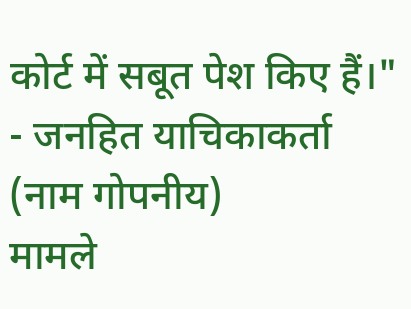कोर्ट में सबूत पेश किए हैं।" - जनहित याचिकाकर्ता (नाम गोपनीय)
मामले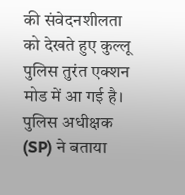की संवेदनशीलता को देखते हुए कुल्लू पुलिस तुरंत एक्शन मोड में आ गई है। पुलिस अधीक्षक (SP) ने बताया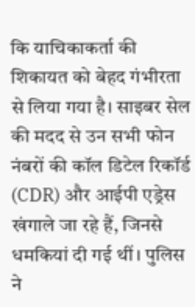कि याचिकाकर्ता की शिकायत को बेहद गंभीरता से लिया गया है। साइबर सेल की मदद से उन सभी फोन नंबरों की कॉल डिटेल रिकॉर्ड (CDR) और आईपी एड्रेस खंगाले जा रहे हैं, जिनसे धमकियां दी गई थीं। पुलिस ने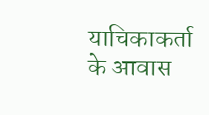याचिकाकर्ता के आवास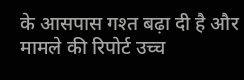के आसपास गश्त बढ़ा दी है और मामले की रिपोर्ट उच्च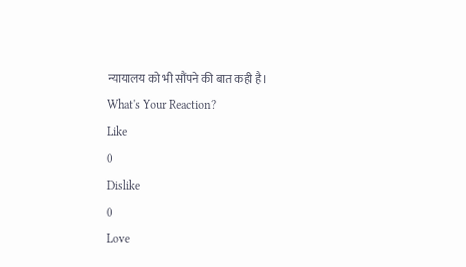न्यायालय को भी सौंपने की बात कही है।
What's Your Reaction?
Like
0
Dislike
0
Love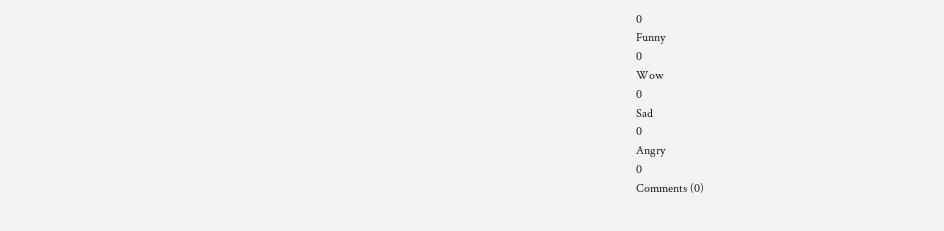0
Funny
0
Wow
0
Sad
0
Angry
0
Comments (0)